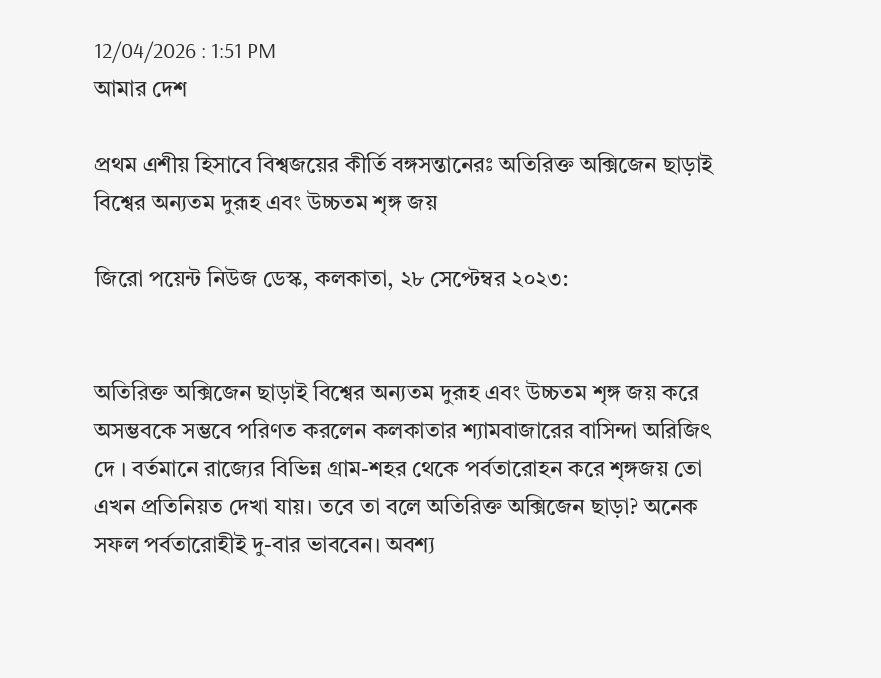12/04/2026 : 1:51 PM
আমার দেশ

প্রথম এশীয় হিসাবে বিশ্বজয়ের কীর্তি বঙ্গসন্তানেরঃ অতিরিক্ত অক্সিজেন ছাড়াই বিশ্বের অন্যতম দুরূহ এবং উচ্চতম শৃঙ্গ জয়

জিরো পয়েন্ট নিউজ ডেস্ক, কলকাতা, ২৮ সেপ্টেম্বর ২০২৩:


অতিরিক্ত অক্সিজেন ছাড়াই বিশ্বের অন্যতম দুরূহ এবং উচ্চতম শৃঙ্গ জয় করে অসম্ভবকে সম্ভবে পরিণত করলেন কলকাতার শ্যামবাজারের বাসিন্দা অরিজিৎ দে । বর্তমানে রাজ্যের বিভিন্ন গ্রাম-শহর থেকে পর্বতারোহন করে শৃঙ্গজয় তো এখন প্রতিনিয়ত দেখা যায়। তবে তা বলে অতিরিক্ত অক্সিজেন ছাড়া? অনেক সফল পর্বতারোহীই দু-বার ভাববেন। অবশ্য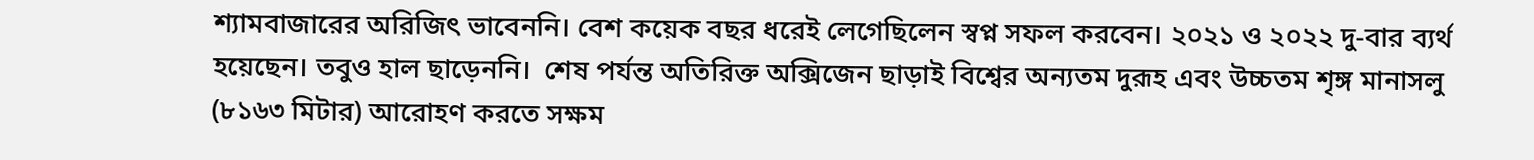শ্যামবাজারের অরিজিৎ ভাবেননি। বেশ কয়েক বছর ধরেই লেগেছিলেন স্বপ্ন সফল করবেন। ২০২১ ও ২০২২ দু-বার ব্যর্থ হয়েছেন। তবুও হাল ছাড়েননি।  শেষ পর্যন্ত অতিরিক্ত অক্সিজেন ছাড়াই বিশ্বের অন্যতম দুরূহ এবং উচ্চতম শৃঙ্গ মানাসলু (৮১৬৩ মিটার) আরোহণ করতে সক্ষম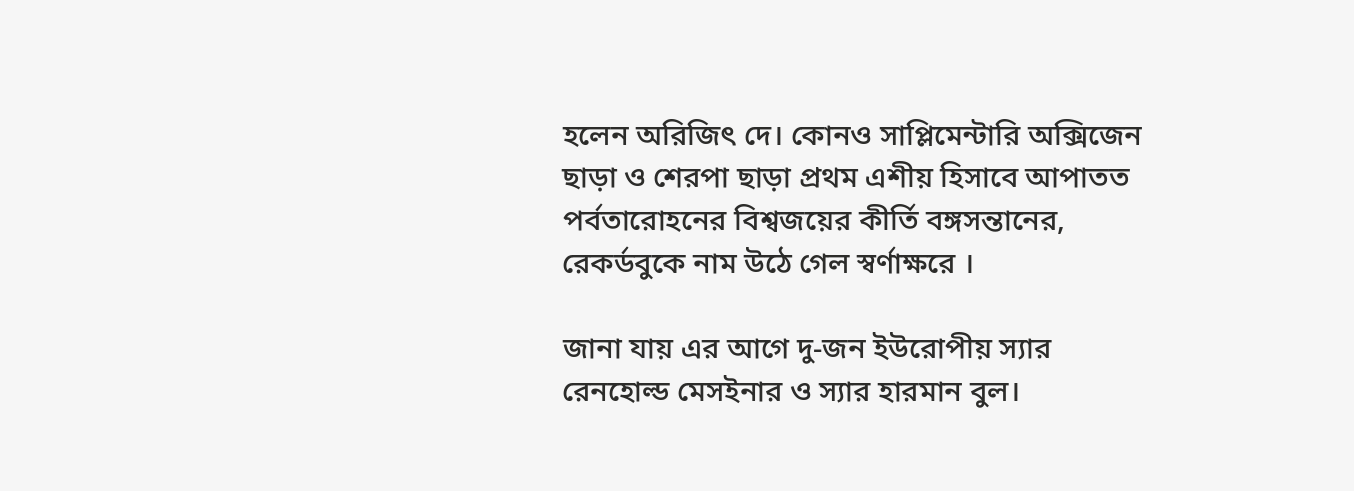হলেন অরিজিৎ দে। কোনও সাপ্লিমেন্টারি অক্সিজেন ছাড়া ও শেরপা ছাড়া প্ৰথম এশীয় হিসাবে আপাতত পর্বতারোহনের বিশ্বজয়ের কীর্তি বঙ্গসন্তানের, রেকর্ডবুকে নাম উঠে গেল স্বর্ণাক্ষরে ।

জানা যায় এর আগে দু-জন ইউরোপীয় স্যার রেনহোল্ড মেসইনার ও স্যার হারমান বুল।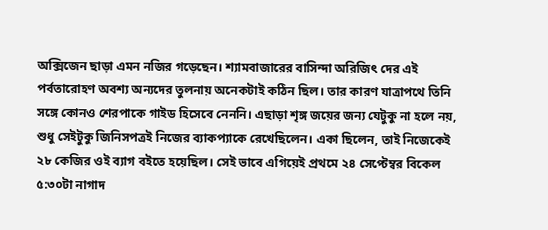অক্সিজেন ছাড়া এমন নজির গড়েছেন। শ্যামবাজারের বাসিন্দা অরিজিৎ দের এই পর্বতারোহণ অবশ্য অন্যদের তুলনায় অনেকটাই কঠিন ছিল। তার কারণ যাত্রাপথে তিনি সঙ্গে কোনও শেরপাকে গাইড হিসেবে নেননি। এছাড়া শৃঙ্গ জয়ের জন্য যেটুকু না হলে নয়, শুধু সেইটুকু জিনিসপত্রই নিজের ব্যাকপ্যাকে রেখেছিলেন। একা ছিলেন, তাই নিজেকেই ২৮ কেজির ওই ব্যাগ বইতে হয়েছিল। সেই ভাবে এগিয়েই প্রথমে ২৪ সেপ্টেম্বর বিকেল ৫:৩০টা নাগাদ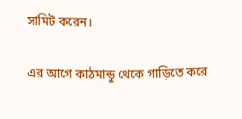সামিট করেন।

এর আগে কাঠমান্ডু থেকে গাড়িতে করে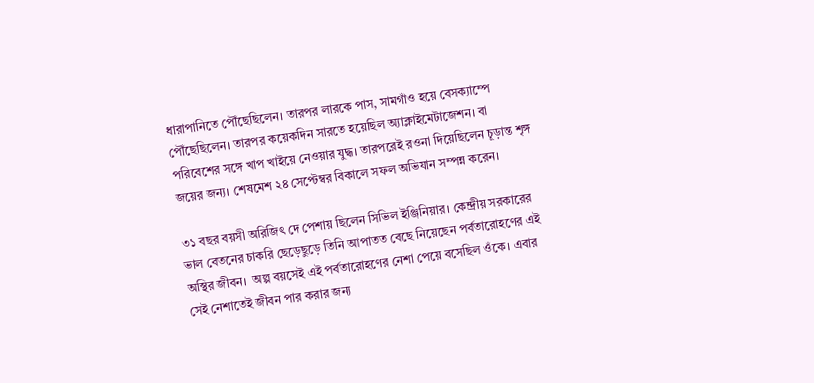ধারাপানিতে পৌঁছেছিলেন। তারপর লারকে পাস, সামগাঁও হয়ে বেসক্যাম্পে পৌঁছেছিলেন। তারপর কয়েকদিন সারতে হয়েছিল অ্যাক্লাইমেটাজেশন। বা পরিবেশের সঙ্গে খাপ খাইয়ে নেওয়ার যুদ্ধ। তারপরেই রওনা দিয়েছিলেন চূড়ান্ত শৃঙ্গ জয়ের জন্য। শেষমেশ ২৪ সেপ্টেম্বর বিকালে সফল অভিযান সম্পন্ন করেন।

৩১ বছর বয়সী অরিজিৎ দে পেশায় ছিলেন সিভিল ইঞ্জিনিয়ার। কেন্দ্রীয় সরকারের  ভাল বেতনের চাকরি ছেড়েছুড়ে তিনি আপাতত বেছে নিয়েছেন পর্বতারোহণের এই অস্থির জীবন।  অল্প বয়সেই এই পর্বতারোহণের নেশা পেয়ে বসেছিল ওঁকে। এবার সেই নেশাতেই জীবন পার করার জন্য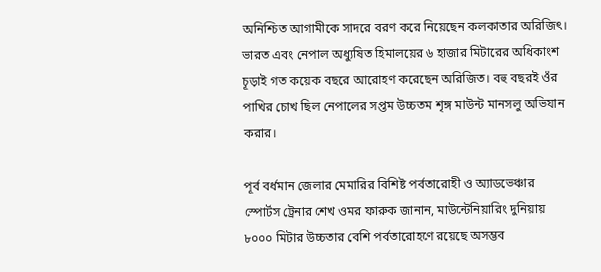অনিশ্চিত আগামীকে সাদরে বরণ করে নিয়েছেন কলকাতার অরিজিৎ। ভারত এবং নেপাল অধ্যুষিত হিমালয়ের ৬ হাজার মিটারের অধিকাংশ চূড়াই গত কয়েক বছরে আরোহণ করেছেন অরিজিত। বহু বছরই ওঁর পাখির চোখ ছিল নেপালের সপ্তম উচ্চতম শৃঙ্গ মাউন্ট মানসলু অভিযান করার।

পূর্ব বর্ধমান জেলার মেমারির বিশিষ্ট পর্বতারোহী ও অ্যাডভেঞ্চার স্পোর্টস ট্রেনার শেখ ওমর ফারুক জানান, মাউন্টেনিয়ারিং দুনিয়ায় ৮০০০ মিটার উচ্চতার বেশি পর্বতারোহণে রয়েছে অসম্ভব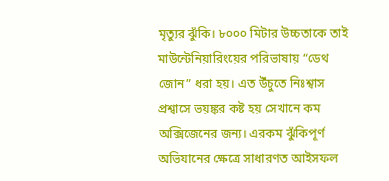মৃত্যুর ঝুঁকি। ৮০০০ মিটার উচ্চতাকে তাই মাউন্টেনিয়ারিংয়ের পরিভাষায় “ডেথ জোন” ধরা হয়। এত উঁচুতে নিঃশ্বাস প্রশ্বাসে ভয়ঙ্কর কষ্ট হয় সেখানে কম অক্সিজেনের জন্য। এরকম ঝুঁকিপূর্ণ অভিযানের ক্ষেত্রে সাধারণত আইসফল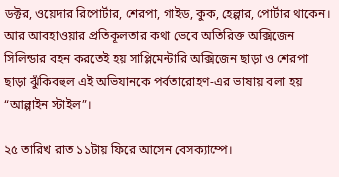ডক্টর, ওয়েদার রিপোর্টার, শেরপা, গাইড, কুক, হেল্পার, পোর্টার থাকেন। আর আবহাওয়ার প্রতিকূলতার কথা ভেবে অতিরিক্ত অক্সিজেন সিলিন্ডার বহন করতেই হয় সাপ্লিমেন্টারি অক্সিজেন ছাড়া ও শেরপা ছাড়া ঝুঁকিবহুল এই অভিযানকে পর্বতারোহণ-এর ভাষায় বলা হয় “আল্পাইন স্টাইল”।

২৫ তারিখ রাত ১১টায় ফিরে আসেন বেসক্যাম্পে।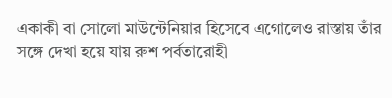একাকী বা সোলো মাউন্টেনিয়ার হিসেবে এগোলেও রাস্তায় তাঁর সঙ্গে দেখা হয়ে যায় রুশ পর্বতারোহী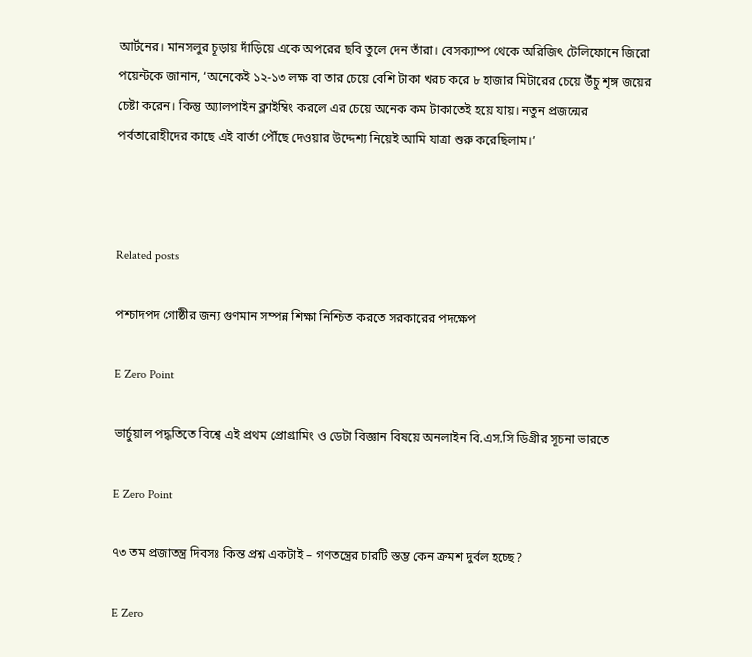আর্টনের। মানসলুর চূড়ায় দাঁড়িয়ে একে অপরের ছবি তুলে দেন তাঁরা। বেসক্যাম্প থেকে অরিজিৎ টেলিফোনে জিরো পয়েন্টকে জানান, ‘অনেকেই ১২-১৩ লক্ষ বা তার চেয়ে বেশি টাকা খরচ করে ৮ হাজার মিটারের চেয়ে উঁচু শৃঙ্গ জয়ের চেষ্টা করেন। কিন্তু অ্যালপাইন ক্লাইম্বিং করলে এর চেয়ে অনেক কম টাকাতেই হয়ে যায়। নতুন প্রজন্মের পর্বতারোহীদের কাছে এই বার্তা পৌঁছে দেওয়ার উদ্দেশ্য নিয়েই আমি যাত্রা শুরু করেছিলাম।’



Related posts

পশ্চাদপদ গোষ্ঠীর জন্য গুণমান সম্পন্ন শিক্ষা নিশ্চিত করতে সরকারের পদক্ষেপ

E Zero Point

ভার্চুয়াল পদ্ধতিতে বিশ্বে এই প্রথম প্রোগ্রামিং ও ডেটা বিজ্ঞান বিষয়ে অনলাইন বি.এস.সি ডিগ্রীর সূচনা ভারতে

E Zero Point

৭৩ তম প্রজাতন্ত্র দিবসঃ কিন্ত প্রশ্ন একটাই – গণতন্ত্রের চারটি স্তম্ভ কেন ক্রমশ দুর্বল হচ্ছে?

E Zero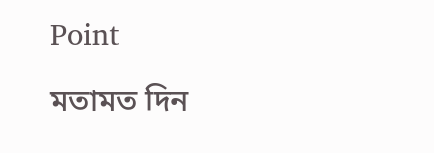Point

মতামত দিন